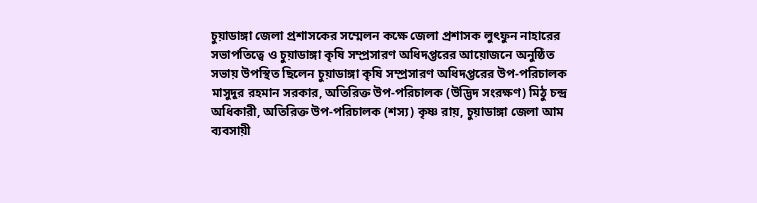চুয়াডাঙ্গা জেলা প্রশাসকের সম্মেলন কক্ষে জেলা প্রশাসক লুৎফুন নাহারের সভাপতিত্বে ও চুয়াডাঙ্গা কৃষি সম্প্রসারণ অধিদপ্তরের আয়োজনে অনুষ্ঠিত সভায় উপস্থিত ছিলেন চুয়াডাঙ্গা কৃষি সম্প্রসারণ অধিদপ্তরের উপ-পরিচালক মাসুদুর রহমান সরকার, অতিরিক্ত উপ-পরিচালক (উদ্ভিদ সংরক্ষণ) মিঠু চন্দ্র অধিকারী, অতিরিক্ত উপ-পরিচালক (শস্য) কৃষ্ণ রায়, চুয়াডাঙ্গা জেলা আম ব্যবসায়ী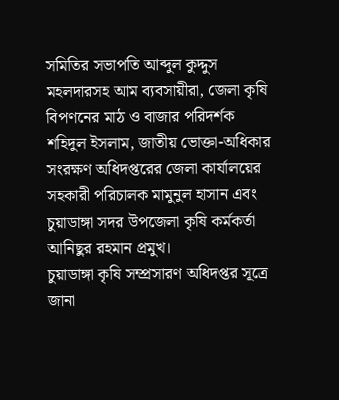সমিতির সভাপতি আব্দুল কুদ্দুস মহলদারসহ আম ব্যবসায়ীরা, জেলা কৃষি বিপণনের মাঠ ও বাজার পরিদর্শক শহিদুল ইসলাম, জাতীয় ভোক্তা-অধিকার সংরক্ষণ অধিদপ্তরের জেলা কার্যালয়ের সহকারী পরিচালক মামুনুল হাসান এবং চুয়াডাঙ্গা সদর উপজেলা কৃষি কর্মকর্তা আনিছুর রহমান প্রমুখ।
চুয়াডাঙ্গা কৃষি সম্প্রসারণ অধিদপ্তর সূত্রে জানা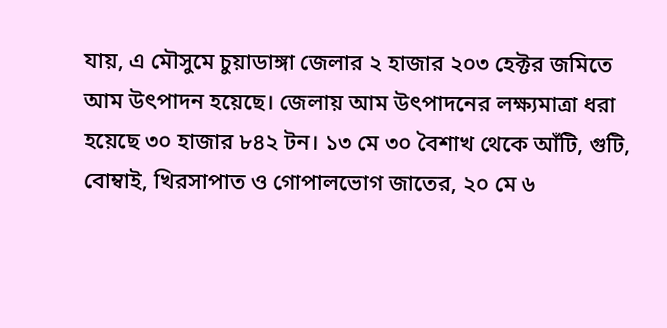যায়, এ মৌসুমে চুয়াডাঙ্গা জেলার ২ হাজার ২০৩ হেক্টর জমিতে আম উৎপাদন হয়েছে। জেলায় আম উৎপাদনের লক্ষ্যমাত্রা ধরা হয়েছে ৩০ হাজার ৮৪২ টন। ১৩ মে ৩০ বৈশাখ থেকে আঁটি, গুটি, বোম্বাই, খিরসাপাত ও গোপালভোগ জাতের, ২০ মে ৬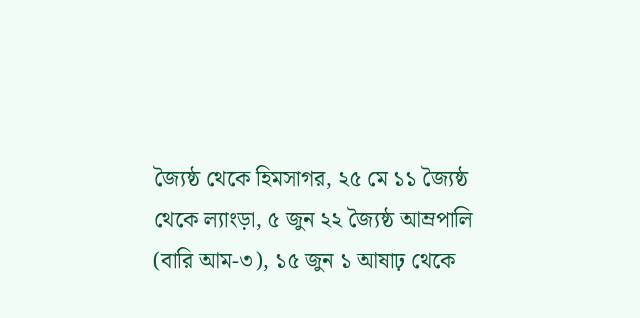জ্যৈষ্ঠ থেকে হিমসাগর, ২৫ মে ১১ জ্যৈষ্ঠ থেকে ল্যাংড়া, ৫ জুন ২২ জ্যৈষ্ঠ আম্রপালি (বারি আম-৩), ১৫ জুন ১ আষাঢ় থেকে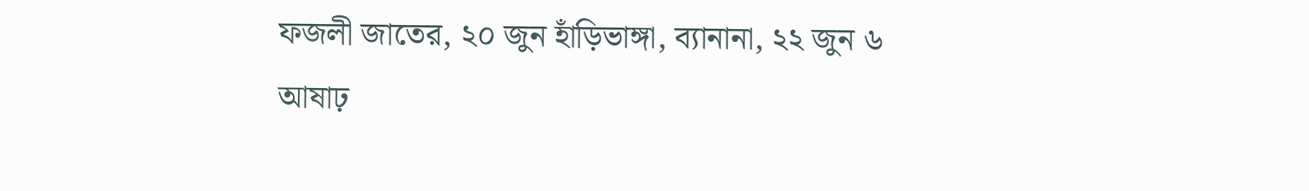ফজলী জাতের, ২০ জুন হাঁড়িভাঙ্গা, ব্যানানা, ২২ জুন ৬ আষাঢ়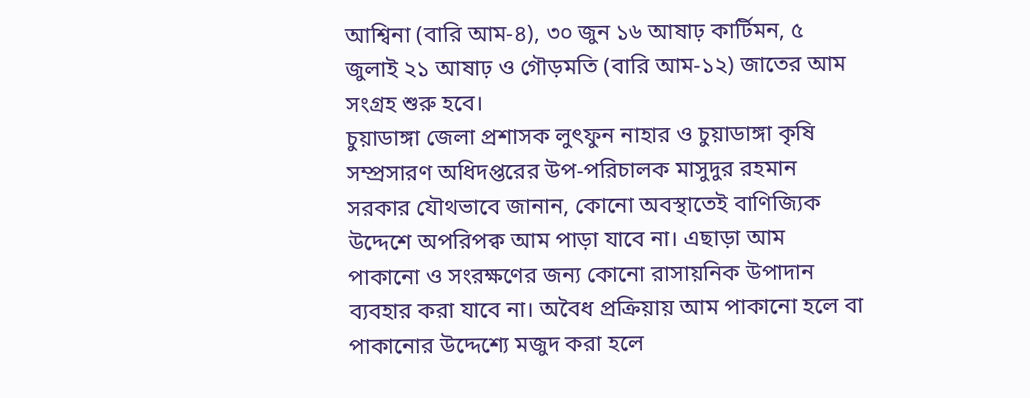আশ্বিনা (বারি আম-৪), ৩০ জুন ১৬ আষাঢ় কার্টিমন, ৫ জুলাই ২১ আষাঢ় ও গৌড়মতি (বারি আম-১২) জাতের আম সংগ্রহ শুরু হবে।
চুয়াডাঙ্গা জেলা প্রশাসক লুৎফুন নাহার ও চুয়াডাঙ্গা কৃষি সম্প্রসারণ অধিদপ্তরের উপ-পরিচালক মাসুদুর রহমান সরকার যৌথভাবে জানান, কোনো অবস্থাতেই বাণিজ্যিক উদ্দেশে অপরিপক্ব আম পাড়া যাবে না। এছাড়া আম পাকানো ও সংরক্ষণের জন্য কোনো রাসায়নিক উপাদান ব্যবহার করা যাবে না। অবৈধ প্রক্রিয়ায় আম পাকানো হলে বা পাকানোর উদ্দেশ্যে মজুদ করা হলে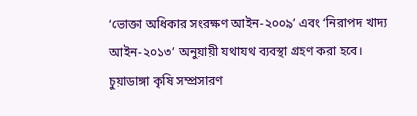‘ভোক্তা অধিকার সংরক্ষণ আইন-২০০৯’ এবং ‘নিরাপদ খাদ্য আইন-২০১৩’ অনুয়ায়ী যথাযথ ব্যবস্থা গ্রহণ করা হবে।
চুয়াডাঙ্গা কৃষি সম্প্রসারণ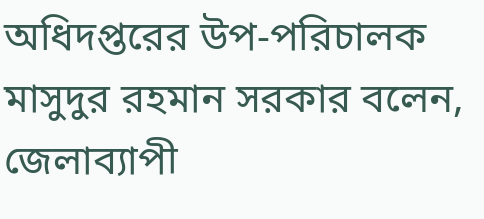অধিদপ্তরের উপ-পরিচালক মাসুদুর রহমান সরকার বলেন, জেলাব্যাপী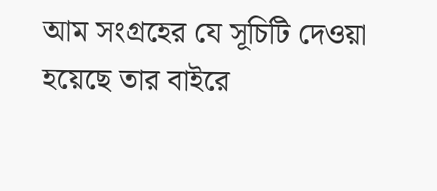আম সংগ্রহের যে সূচিটি দেওয়া হয়েছে তার বাইরে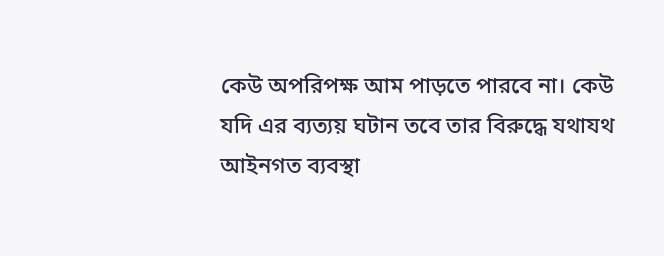কেউ অপরিপক্ষ আম পাড়তে পারবে না। কেউ যদি এর ব্যত্যয় ঘটান তবে তার বিরুদ্ধে যথাযথ আইনগত ব্যবস্থা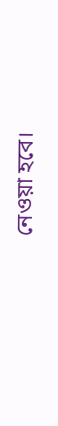নেওয়া হবে।